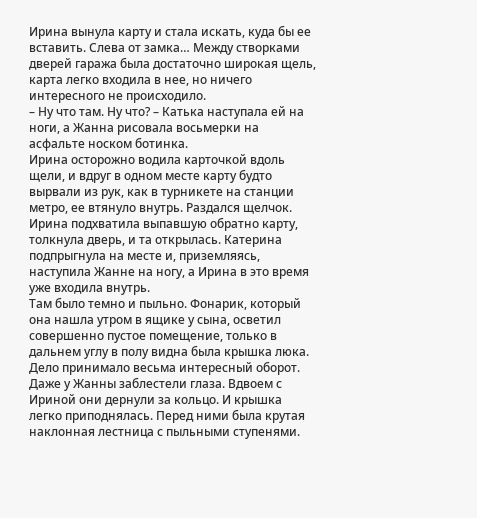Ирина вынула карту и стала искать, куда бы ее вставить. Слева от замка… Между створками дверей гаража была достаточно широкая щель, карта легко входила в нее, но ничего интересного не происходило.
– Ну что там. Ну что? – Катька наступала ей на ноги, а Жанна рисовала восьмерки на асфальте носком ботинка.
Ирина осторожно водила карточкой вдоль щели, и вдруг в одном месте карту будто вырвали из рук, как в турникете на станции метро, ее втянуло внутрь. Раздался щелчок. Ирина подхватила выпавшую обратно карту, толкнула дверь, и та открылась. Катерина подпрыгнула на месте и, приземляясь, наступила Жанне на ногу, а Ирина в это время уже входила внутрь.
Там было темно и пыльно. Фонарик, который она нашла утром в ящике у сына, осветил совершенно пустое помещение, только в дальнем углу в полу видна была крышка люка.
Дело принимало весьма интересный оборот. Даже у Жанны заблестели глаза. Вдвоем с Ириной они дернули за кольцо. И крышка легко приподнялась. Перед ними была крутая наклонная лестница с пыльными ступенями.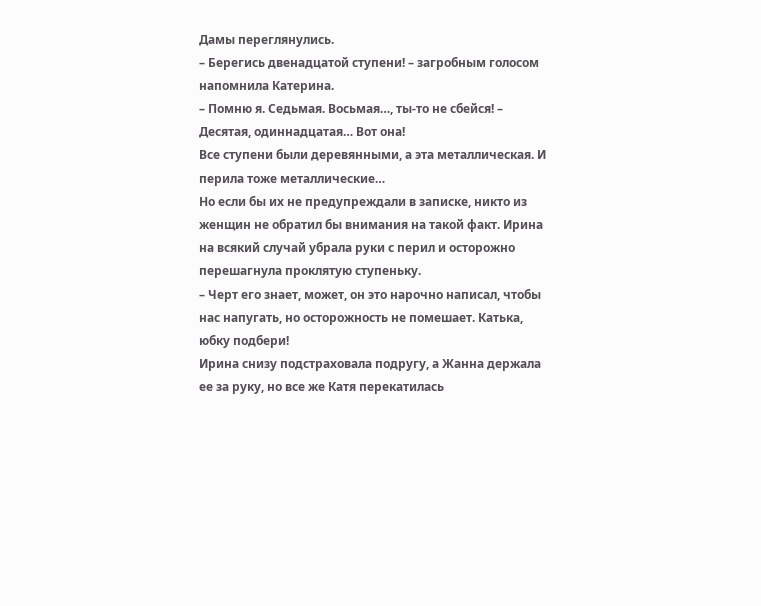Дамы переглянулись.
– Берегись двенадцатой ступени! – загробным голосом напомнила Катерина.
– Помню я. Седьмая. Восьмая…, ты-то не сбейся! – Десятая, одиннадцатая… Вот она!
Все ступени были деревянными, а эта металлическая. И перила тоже металлические…
Но если бы их не предупреждали в записке, никто из женщин не обратил бы внимания на такой факт. Ирина на всякий случай убрала руки с перил и осторожно перешагнула проклятую ступеньку.
– Черт его знает, может, он это нарочно написал, чтобы нас напугать, но осторожность не помешает. Катька, юбку подбери!
Ирина снизу подстраховала подругу, а Жанна держала ее за руку, но все же Катя перекатилась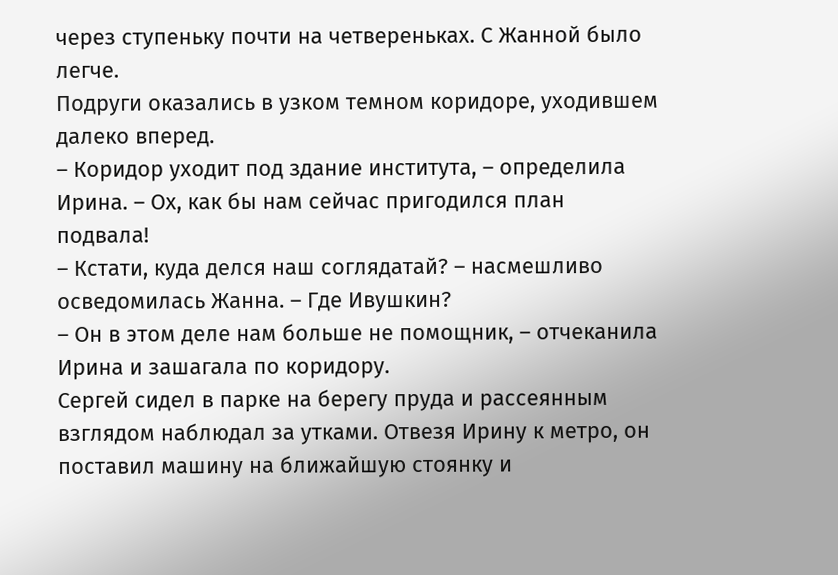через ступеньку почти на четвереньках. С Жанной было легче.
Подруги оказались в узком темном коридоре, уходившем далеко вперед.
– Коридор уходит под здание института, – определила Ирина. – Ох, как бы нам сейчас пригодился план подвала!
– Кстати, куда делся наш соглядатай? – насмешливо осведомилась Жанна. – Где Ивушкин?
– Он в этом деле нам больше не помощник, – отчеканила Ирина и зашагала по коридору.
Сергей сидел в парке на берегу пруда и рассеянным взглядом наблюдал за утками. Отвезя Ирину к метро, он поставил машину на ближайшую стоянку и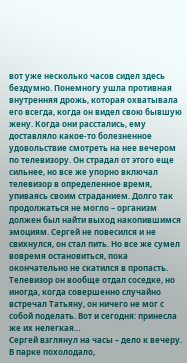вот уже несколько часов сидел здесь бездумно. Понемногу ушла противная внутренняя дрожь, которая охватывала его всегда, когда он видел свою бывшую жену. Когда они расстались, ему доставляло какое-то болезненное удовольствие смотреть на нее вечером по телевизору. Он страдал от этого еще сильнее, но все же упорно включал телевизор в определенное время, упиваясь своим страданием. Долго так продолжаться не могло – организм должен был найти выход накопившимся эмоциям. Сергей не повесился и не свихнулся, он стал пить. Но все же сумел вовремя остановиться, пока окончательно не скатился в пропасть. Телевизор он вообще отдал соседке, но иногда, когда совершенно случайно встречал Татьяну, он ничего не мог с собой поделать. Вот и сегодня: принесла же их нелегкая…
Сергей взглянул на часы – дело к вечеру.
В парке похолодало,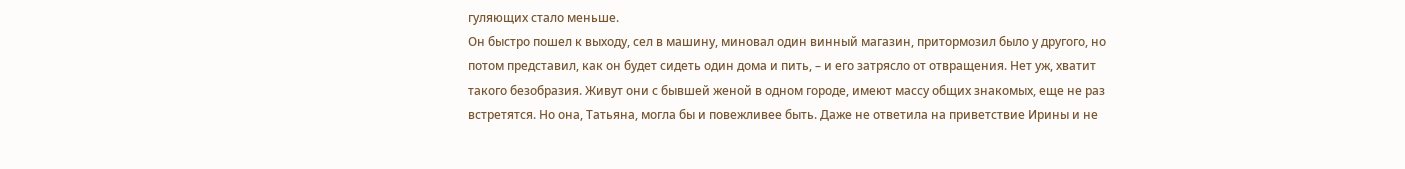гуляющих стало меньше.
Он быстро пошел к выходу, сел в машину, миновал один винный магазин, притормозил было у другого, но потом представил, как он будет сидеть один дома и пить, – и его затрясло от отвращения. Нет уж, хватит такого безобразия. Живут они с бывшей женой в одном городе, имеют массу общих знакомых, еще не раз встретятся. Но она, Татьяна, могла бы и повежливее быть. Даже не ответила на приветствие Ирины и не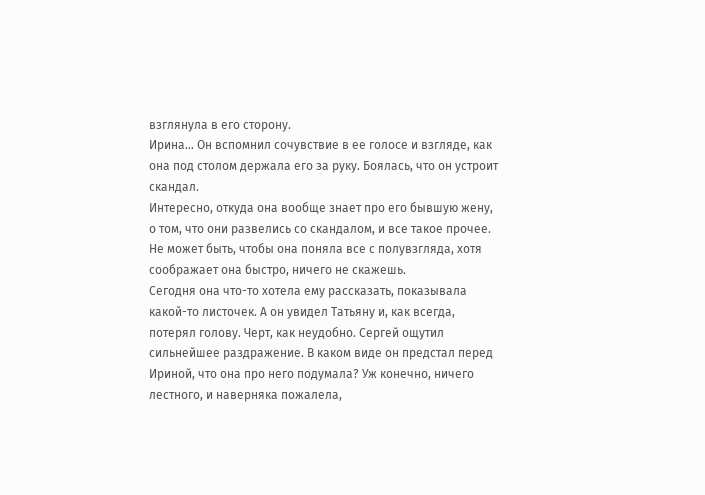взглянула в его сторону.
Ирина… Он вспомнил сочувствие в ее голосе и взгляде, как она под столом держала его за руку. Боялась, что он устроит скандал.
Интересно, откуда она вообще знает про его бывшую жену, о том, что они развелись со скандалом, и все такое прочее. Не может быть, чтобы она поняла все с полувзгляда, хотя соображает она быстро, ничего не скажешь.
Сегодня она что-то хотела ему рассказать, показывала какой-то листочек. А он увидел Татьяну и, как всегда, потерял голову. Черт, как неудобно. Сергей ощутил сильнейшее раздражение. В каком виде он предстал перед Ириной, что она про него подумала? Уж конечно, ничего лестного, и наверняка пожалела,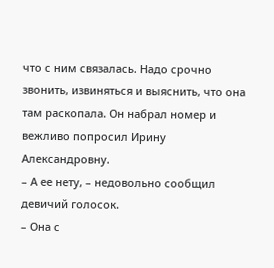что с ним связалась. Надо срочно звонить, извиняться и выяснить, что она там раскопала. Он набрал номер и вежливо попросил Ирину Александровну.
– А ее нету, – недовольно сообщил девичий голосок.
– Она с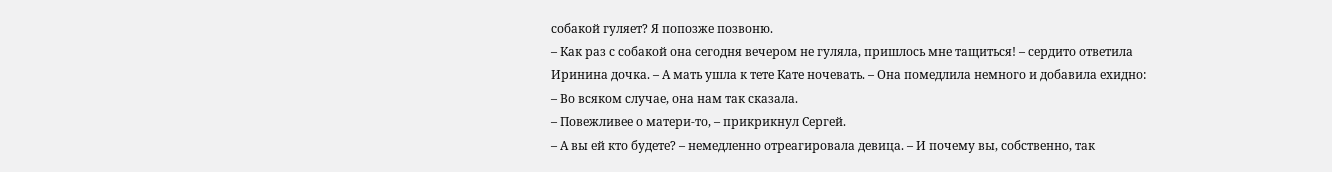собакой гуляет? Я попозже позвоню.
– Как раз с собакой она сегодня вечером не гуляла, пришлось мне тащиться! – сердито ответила Иринина дочка. – А мать ушла к тете Кате ночевать. – Она помедлила немного и добавила ехидно:
– Во всяком случае, она нам так сказала.
– Повежливее о матери-то, – прикрикнул Сергей.
– А вы ей кто будете? – немедленно отреагировала девица. – И почему вы, собственно, так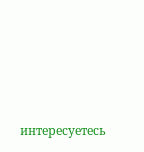интересуетесь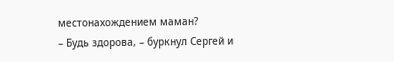местонахождением маман?
– Будь здорова, – буркнул Сергей и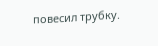повесил трубку.